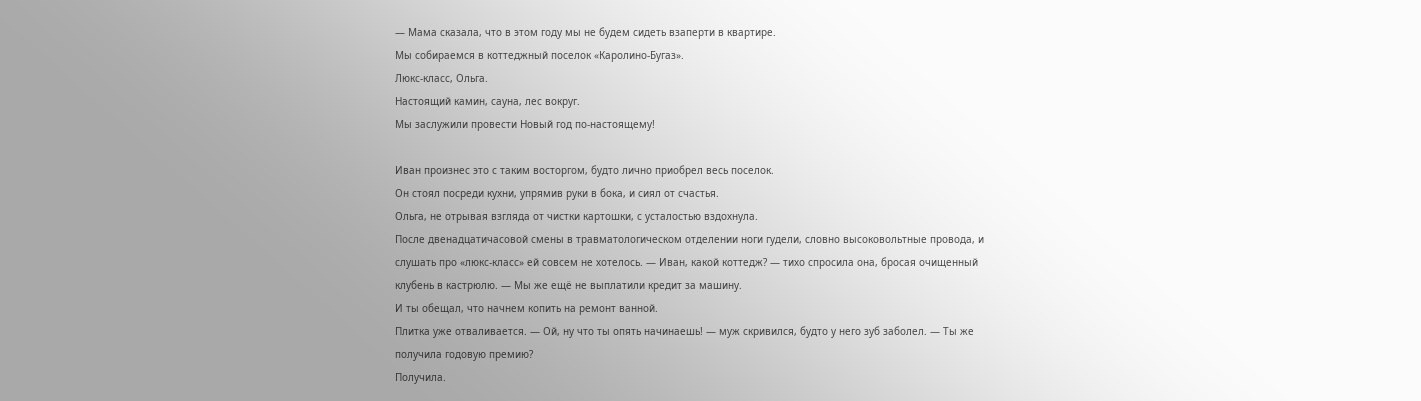— Мама сказала, что в этом году мы не будем сидеть взаперти в квартире.
Мы собираемся в коттеджный поселок «Каролино-Бугаз».
Люкс-класс, Ольга.
Настоящий камин, сауна, лес вокруг.
Мы заслужили провести Новый год по-настоящему!

Иван произнес это с таким восторгом, будто лично приобрел весь поселок.
Он стоял посреди кухни, упрямив руки в бока, и сиял от счастья.
Ольга, не отрывая взгляда от чистки картошки, с усталостью вздохнула.
После двенадцатичасовой смены в травматологическом отделении ноги гудели, словно высоковольтные провода, и слушать про «люкс-класс» ей совсем не хотелось. — Иван, какой коттедж? — тихо спросила она, бросая очищенный клубень в кастрюлю. — Мы же ещё не выплатили кредит за машину.
И ты обещал, что начнем копить на ремонт ванной.
Плитка уже отваливается. — Ой, ну что ты опять начинаешь! — муж скривился, будто у него зуб заболел. — Ты же получила годовую премию?
Получила.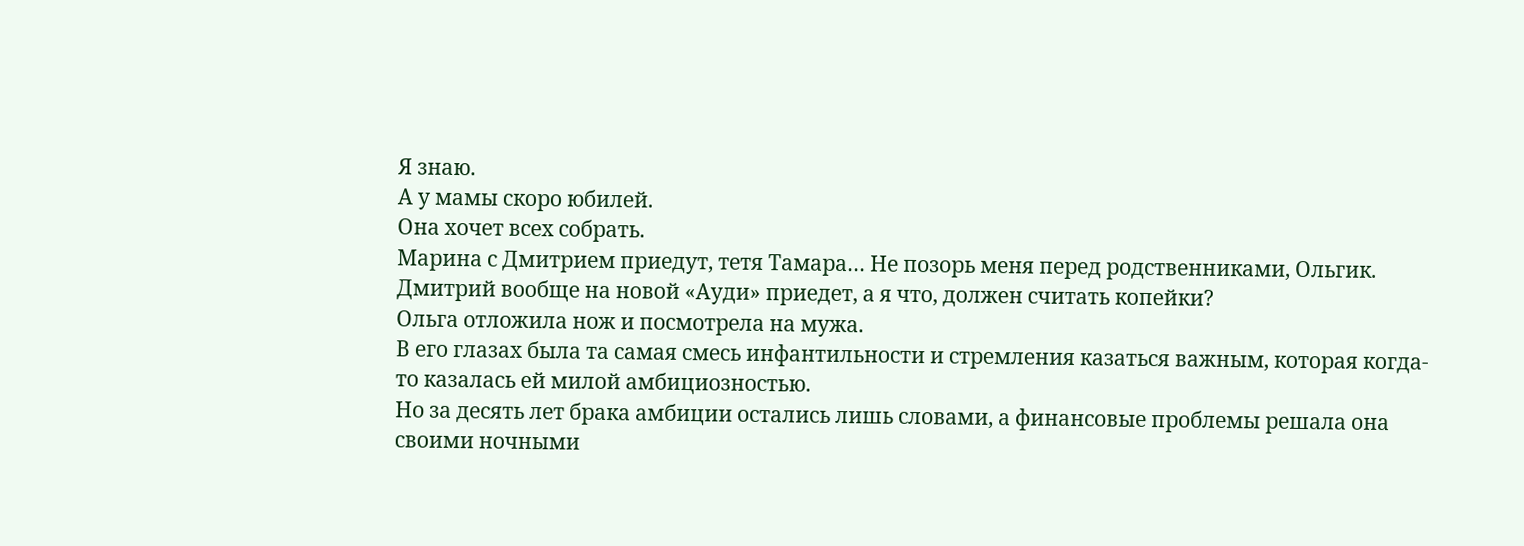Я знаю.
А у мамы скоро юбилей.
Она хочет всех собрать.
Марина с Дмитрием приедут, тетя Тамара… Не позорь меня перед родственниками, Ольгик.
Дмитрий вообще на новой «Ауди» приедет, а я что, должен считать копейки?
Ольга отложила нож и посмотрела на мужа.
В его глазах была та самая смесь инфантильности и стремления казаться важным, которая когда-то казалась ей милой амбициозностью.
Но за десять лет брака амбиции остались лишь словами, а финансовые проблемы решала она своими ночными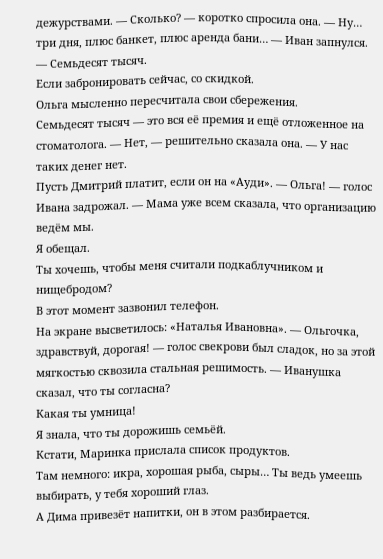дежурствами. — Сколько? — коротко спросила она. — Ну… три дня, плюс банкет, плюс аренда бани… — Иван запнулся. — Семьдесят тысяч.
Если забронировать сейчас, со скидкой.
Ольга мысленно пересчитала свои сбережения.
Семьдесят тысяч — это вся её премия и ещё отложенное на стоматолога. — Нет, — решительно сказала она. — У нас таких денег нет.
Пусть Дмитрий платит, если он на «Ауди». — Ольга! — голос Ивана задрожал. — Мама уже всем сказала, что организацию ведём мы.
Я обещал.
Ты хочешь, чтобы меня считали подкаблучником и нищебродом?
В этот момент зазвонил телефон.
На экране высветилось: «Наталья Ивановна». — Ольгочка, здравствуй, дорогая! — голос свекрови был сладок, но за этой мягкостью сквозила стальная решимость. — Иванушка сказал, что ты согласна?
Какая ты умница!
Я знала, что ты дорожишь семьёй.
Кстати, Маринка прислала список продуктов.
Там немного: икра, хорошая рыба, сыры… Ты ведь умеешь выбирать, у тебя хороший глаз.
А Дима привезёт напитки, он в этом разбирается.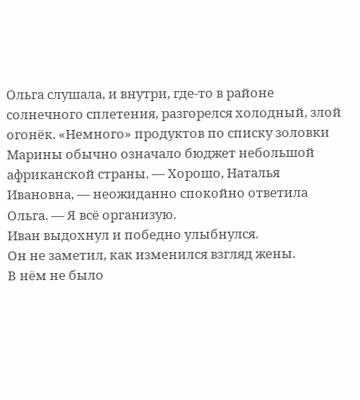Ольга слушала, и внутри, где-то в районе солнечного сплетения, разгорелся холодный, злой огонёк. «Немного» продуктов по списку золовки Марины обычно означало бюджет небольшой африканской страны. — Хорошо, Наталья Ивановна, — неожиданно спокойно ответила Ольга. — Я всё организую.
Иван выдохнул и победно улыбнулся.
Он не заметил, как изменился взгляд жены.
В нём не было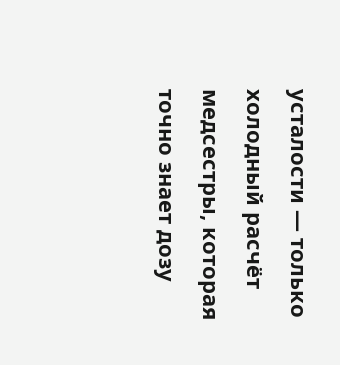усталости — только холодный расчёт медсестры, которая точно знает дозу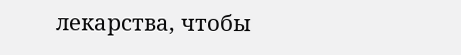лекарства, чтобы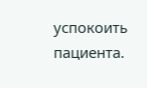успокоить пациента.